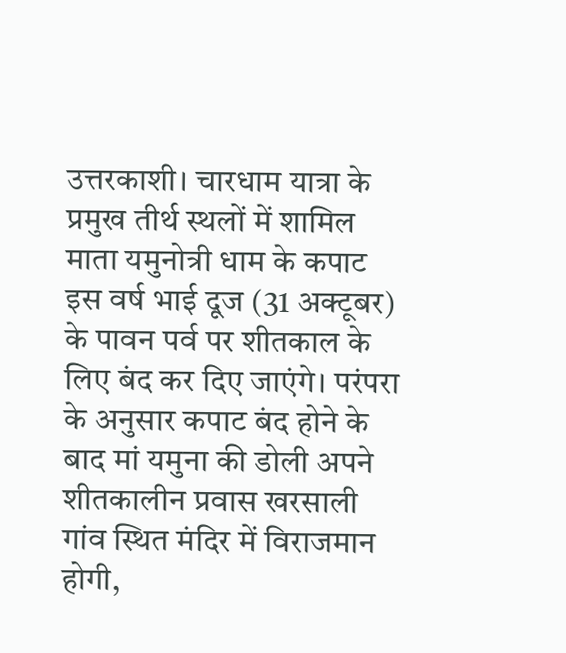उत्तरकाशी। चारधाम यात्रा के प्रमुख तीर्थ स्थलों में शामिल माता यमुनोत्री धाम के कपाट इस वर्ष भाई दूज (31 अक्टूबर) के पावन पर्व पर शीतकाल के लिए बंद कर दिए जाएंगे। परंपरा के अनुसार कपाट बंद होने के बाद मां यमुना की डोली अपने शीतकालीन प्रवास खरसाली गांव स्थित मंदिर में विराजमान होगी,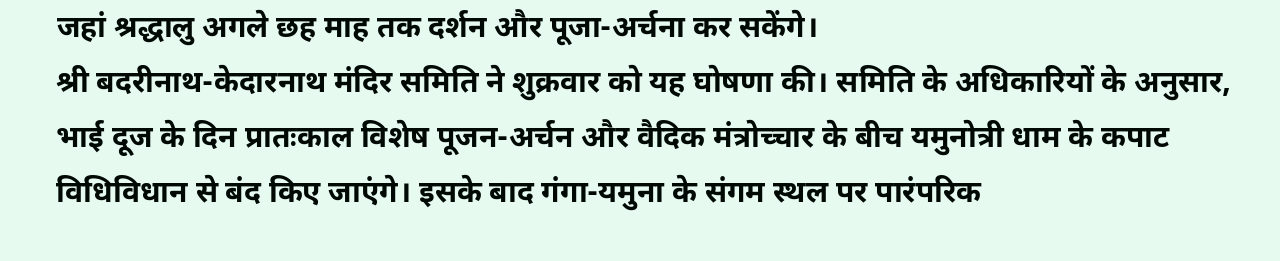जहां श्रद्धालु अगले छह माह तक दर्शन और पूजा-अर्चना कर सकेंगे।
श्री बदरीनाथ-केदारनाथ मंदिर समिति ने शुक्रवार को यह घोषणा की। समिति के अधिकारियों के अनुसार, भाई दूज के दिन प्रातःकाल विशेष पूजन-अर्चन और वैदिक मंत्रोच्चार के बीच यमुनोत्री धाम के कपाट विधिविधान से बंद किए जाएंगे। इसके बाद गंगा-यमुना के संगम स्थल पर पारंपरिक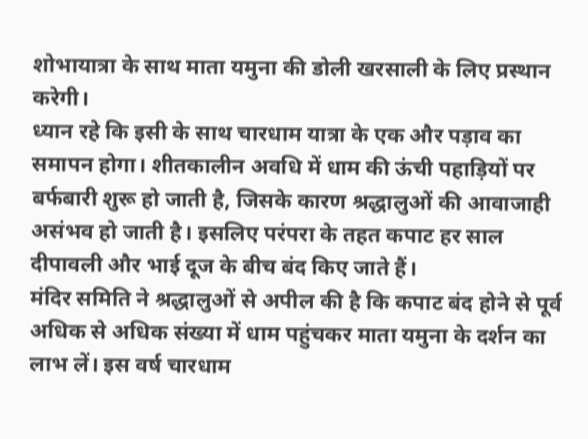शोभायात्रा के साथ माता यमुना की डोली खरसाली के लिए प्रस्थान करेगी।
ध्यान रहे कि इसी के साथ चारधाम यात्रा के एक और पड़ाव का समापन होगा। शीतकालीन अवधि में धाम की ऊंची पहाड़ियों पर बर्फबारी शुरू हो जाती है, जिसके कारण श्रद्धालुओं की आवाजाही असंभव हो जाती है। इसलिए परंपरा के तहत कपाट हर साल दीपावली और भाई दूज के बीच बंद किए जाते हैं।
मंदिर समिति ने श्रद्धालुओं से अपील की है कि कपाट बंद होने से पूर्व अधिक से अधिक संख्या में धाम पहुंचकर माता यमुना के दर्शन का लाभ लें। इस वर्ष चारधाम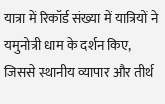यात्रा में रिकॉर्ड संख्या में यात्रियों ने यमुनोत्री धाम के दर्शन किए, जिससे स्थानीय व्यापार और तीर्थ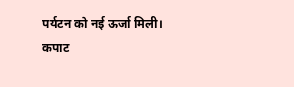पर्यटन को नई ऊर्जा मिली।
कपाट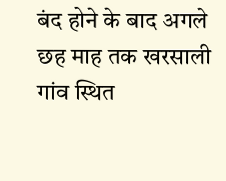बंद होने के बाद अगले छह माह तक खरसाली गांव स्थित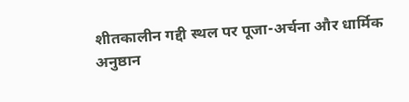शीतकालीन गद्दी स्थल पर पूजा-अर्चना और धार्मिक अनुष्ठान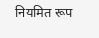नियमित रूप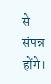से संपन्न होंगे।